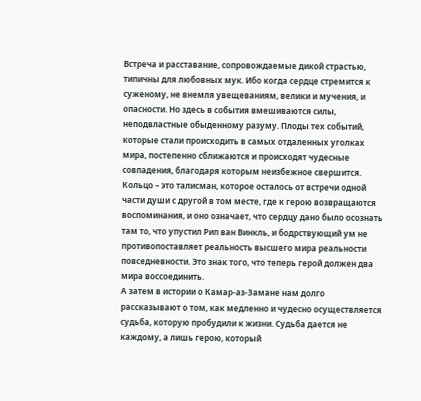Встреча и расставание, сопровождаемые дикой страстью, типичны для любовных мук. Ибо когда сердце стремится к суженому, не внемля увещеваниям, велики и мучения, и опасности. Но здесь в события вмешиваются силы, неподвластные обыденному разуму. Плоды тех событий, которые стали происходить в самых отдаленных уголках мира, постепенно сближаются и происходят чудесные совпадения, благодаря которым неизбежное свершится. Кольцо – это талисман, которое осталось от встречи одной части души с другой в том месте, где к герою возвращаются воспоминания, и оно означает, что сердцу дано было осознать там то, что упустил Рип ван Винкль, и бодрствующий ум не противопоставляет реальность высшего мира реальности повседневности. Это знак того, что теперь герой должен два мира воссоединить.
А затем в истории о Камар-аз-Замане нам долго рассказывают о том, как медленно и чудесно осуществляется судьба, которую пробудили к жизни. Судьба дается не каждому, а лишь герою, который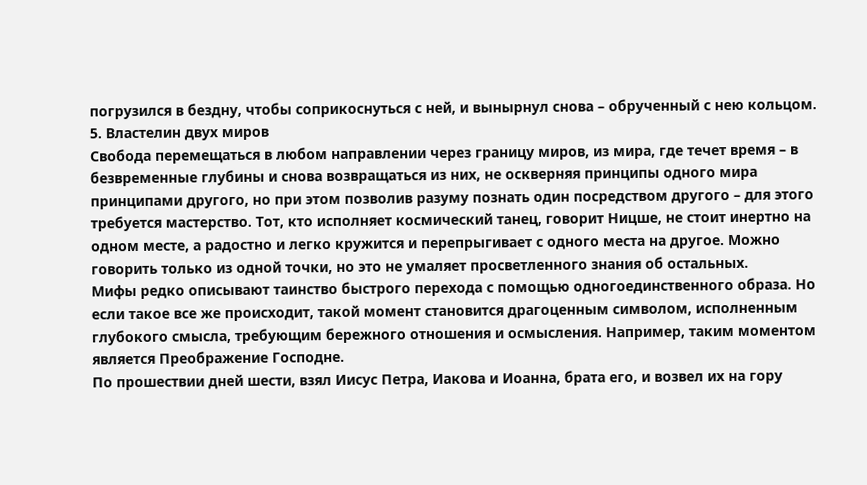погрузился в бездну, чтобы соприкоснуться с ней, и вынырнул снова – обрученный с нею кольцом.
5. Властелин двух миров
Свобода перемещаться в любом направлении через границу миров, из мира, где течет время – в безвременные глубины и снова возвращаться из них, не оскверняя принципы одного мира принципами другого, но при этом позволив разуму познать один посредством другого – для этого требуется мастерство. Тот, кто исполняет космический танец, говорит Ницше, не стоит инертно на одном месте, а радостно и легко кружится и перепрыгивает с одного места на другое. Можно говорить только из одной точки, но это не умаляет просветленного знания об остальных.
Мифы редко описывают таинство быстрого перехода с помощью одногоединственного образа. Но если такое все же происходит, такой момент становится драгоценным символом, исполненным глубокого смысла, требующим бережного отношения и осмысления. Например, таким моментом является Преображение Господне.
По прошествии дней шести, взял Иисус Петра, Иакова и Иоанна, брата его, и возвел их на гору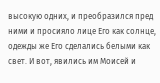высокую одних, и преобразился пред ними и просияло лице Его как солнце, одежды же Его сделались белыми как свет. И вот, явились им Моисей и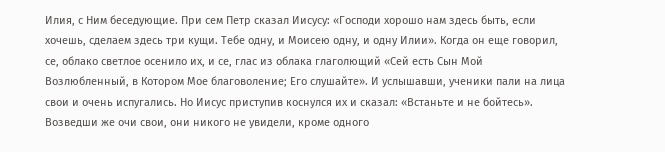Илия, с Ним беседующие. При сем Петр сказал Иисусу: «Господи хорошо нам здесь быть, если хочешь, сделаем здесь три кущи. Тебе одну, и Моисею одну, и одну Илии». Когда он еще говорил, се, облако светлое осенило их, и се, глас из облака глаголющий «Сей есть Сын Мой Возлюбленный, в Котором Мое благоволение; Его слушайте». И услышавши, ученики пали на лица свои и очень испугались. Но Иисус приступив коснулся их и сказал: «Встаньте и не бойтесь». Возведши же очи свои, они никого не увидели, кроме одного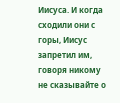Иисуса. И когда сходили они с горы, Иисус запретил им, говоря никому не сказывайте о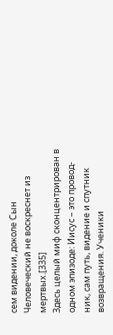сем видении, доколе Сын Человеческий не воскреснет из мертвых.[335]
Здесь целый миф сконцентрирован в одном эпизоде: Иисус – это провод-ник, сам путь, видение и спутник возвращения. Ученики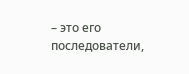– это его последователи,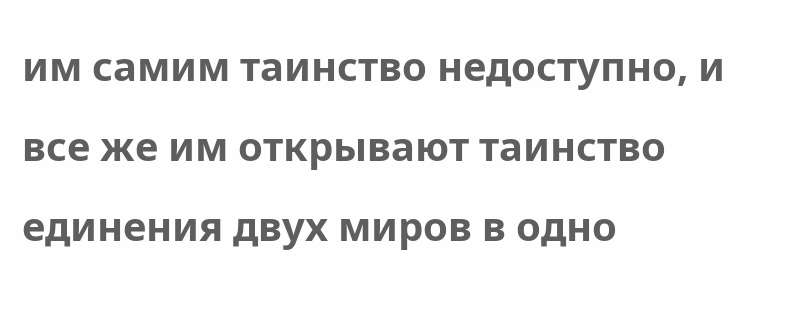им самим таинство недоступно, и все же им открывают таинство единения двух миров в одно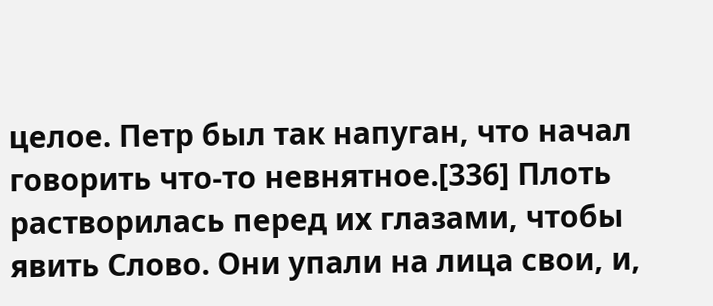целое. Петр был так напуган, что начал говорить что-то невнятное.[336] Плоть растворилась перед их глазами, чтобы явить Слово. Они упали на лица свои, и,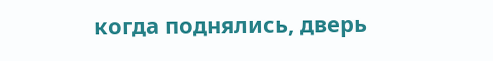когда поднялись, дверь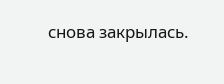снова закрылась.